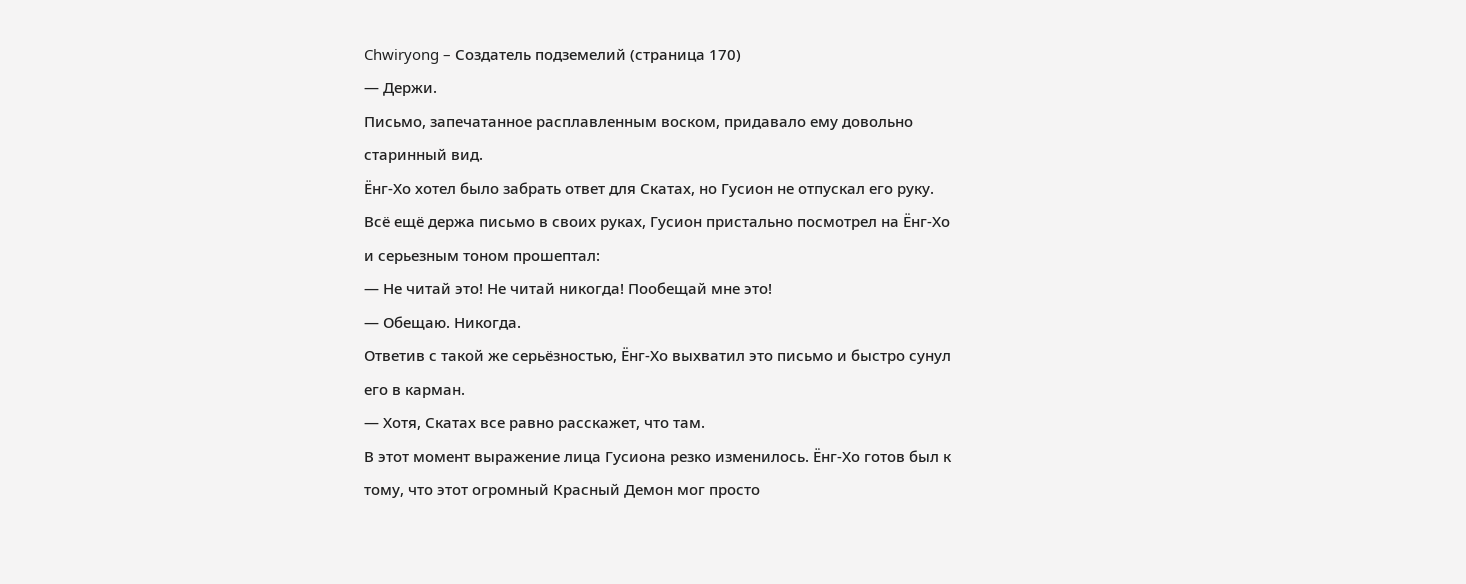Chwiryong – Создатель подземелий (страница 170)
— Держи.
Письмо, запечатанное расплавленным воском, придавало ему довольно старинный вид.
Ёнг-Хо хотел было забрать ответ для Скатах, но Гусион не отпускал его руку.
Всё ещё держа письмо в своих руках, Гусион пристально посмотрел на Ёнг-Хо и серьезным тоном прошептал:
— Не читай это! Не читай никогда! Пообещай мне это!
— Обещаю. Никогда.
Ответив с такой же серьёзностью, Ёнг-Хо выхватил это письмо и быстро сунул его в карман.
— Хотя, Скатах все равно расскажет, что там.
В этот момент выражение лица Гусиона резко изменилось. Ёнг-Хо готов был к тому, что этот огромный Красный Демон мог просто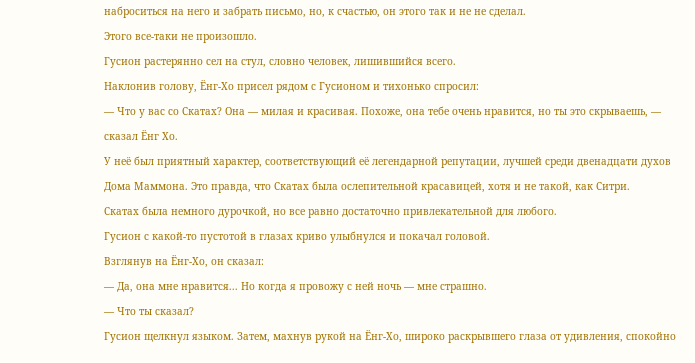наброситься на него и забрать письмо, но, к счастью, он этого так и не не сделал.
Этого все-таки не произошло.
Гусион растерянно сел на стул, словно человек, лишившийся всего.
Наклонив голову, Ёнг-Хо присел рядом с Гусионом и тихонько спросил:
— Что у вас со Скатах? Она — милая и красивая. Похоже, она тебе очень нравится, но ты это скрываешь, — сказал Ёнг Хо.
У неё был приятный характер, соответствующий её легендарной репутации, лучшей среди двенадцати духов Дома Маммона. Это правда, что Скатах была ослепительной красавицей, хотя и не такой, как Ситри.
Скатах была немного дурочкой, но все равно достаточно привлекательной для любого.
Гусион с какой-то пустотой в глазах криво улыбнулся и покачал головой.
Взглянув на Ёнг-Хо, он сказал:
— Да, она мне нравится... Но когда я провожу с ней ночь — мне страшно.
— Что ты сказал?
Гусион щелкнул языком. Затем, махнув рукой на Ёнг-Хо, широко раскрывшего глаза от удивления, спокойно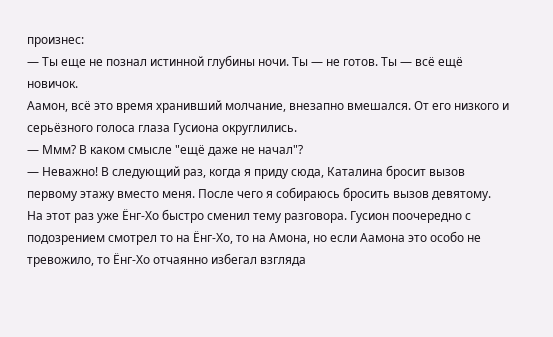произнес:
— Ты еще не познал истинной глубины ночи. Ты — не готов. Ты — всё ещё новичок.
Аамон, всё это время хранивший молчание, внезапно вмешался. От его низкого и серьёзного голоса глаза Гусиона округлились.
— Ммм? В каком смысле "ещё даже не начал"?
— Неважно! В следующий раз, когда я приду сюда, Каталина бросит вызов первому этажу вместо меня. После чего я собираюсь бросить вызов девятому.
На этот раз уже Ёнг-Хо быстро сменил тему разговора. Гусион поочередно с подозрением смотрел то на Ёнг-Хо, то на Амона, но если Аамона это особо не тревожило, то Ёнг-Хо отчаянно избегал взгляда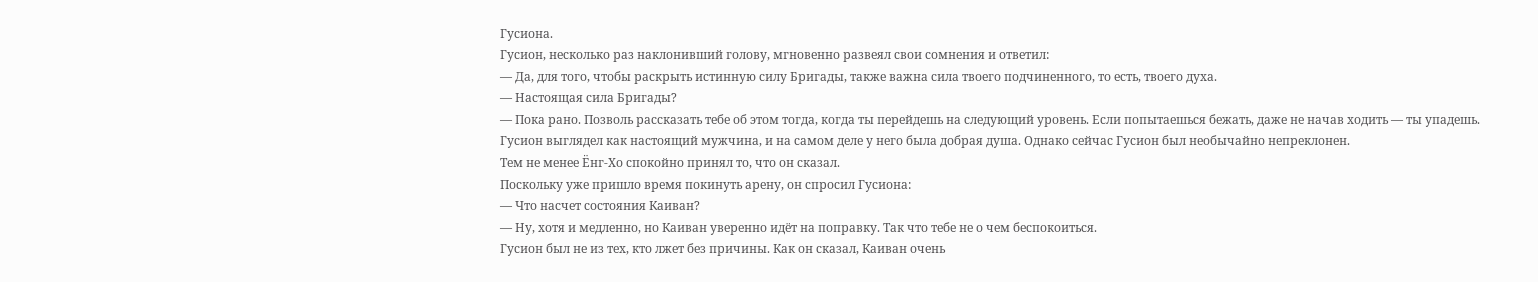Гусиона.
Гусион, несколько раз наклонивший голову, мгновенно развеял свои сомнения и ответил:
— Да, для того, чтобы раскрыть истинную силу Бригады, также важна сила твоего подчиненного, то есть, твоего духа.
— Настоящая сила Бригады?
— Пока рано. Позволь рассказать тебе об этом тогда, когда ты перейдешь на следующий уровень. Если попытаешься бежать, даже не начав ходить — ты упадешь.
Гусион выглядел как настоящий мужчина, и на самом деле у него была добрая душа. Однако сейчас Гусион был необычайно непреклонен.
Тем не менее Ёнг-Хо спокойно принял то, что он сказал.
Поскольку уже пришло время покинуть арену, он спросил Гусиона:
— Что насчет состояния Каиван?
— Ну, хотя и медленно, но Каиван уверенно идёт на поправку. Так что тебе не о чем беспокоиться.
Гусион был не из тех, кто лжет без причины. Как он сказал, Каиван очень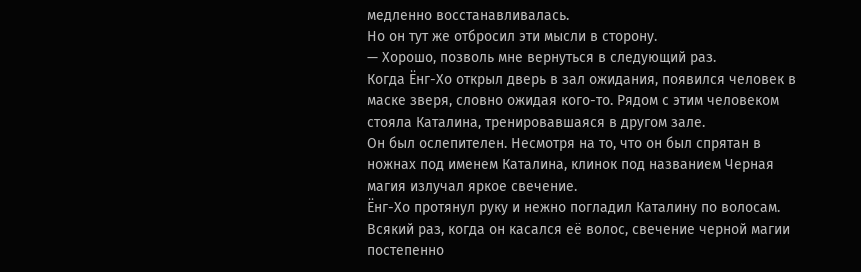медленно восстанавливалась.
Но он тут же отбросил эти мысли в сторону.
— Хорошо, позволь мне вернуться в следующий раз.
Когда Ёнг-Хо открыл дверь в зал ожидания, появился человек в маске зверя, словно ожидая кого-то. Рядом с этим человеком стояла Каталина, тренировавшаяся в другом зале.
Он был ослепителен. Несмотря на то, что он был спрятан в ножнах под именем Каталина, клинок под названием Черная магия излучал яркое свечение.
Ёнг-Хо протянул руку и нежно погладил Каталину по волосам. Всякий раз, когда он касался её волос, свечение черной магии постепенно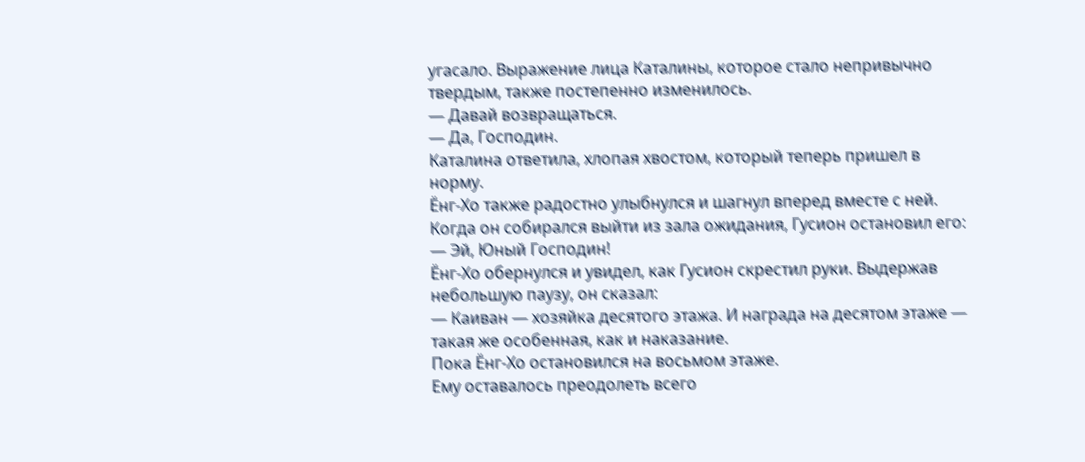угасало. Выражение лица Каталины, которое стало непривычно твердым, также постепенно изменилось.
— Давай возвращаться.
— Да, Господин.
Каталина ответила, хлопая хвостом, который теперь пришел в норму.
Ёнг-Хо также радостно улыбнулся и шагнул вперед вместе с ней.
Когда он собирался выйти из зала ожидания, Гусион остановил его:
— Эй, Юный Господин!
Ёнг-Хо обернулся и увидел, как Гусион скрестил руки. Выдержав небольшую паузу, он сказал:
— Каиван — хозяйка десятого этажа. И награда на десятом этаже — такая же особенная, как и наказание.
Пока Ёнг-Хо остановился на восьмом этаже.
Ему оставалось преодолеть всего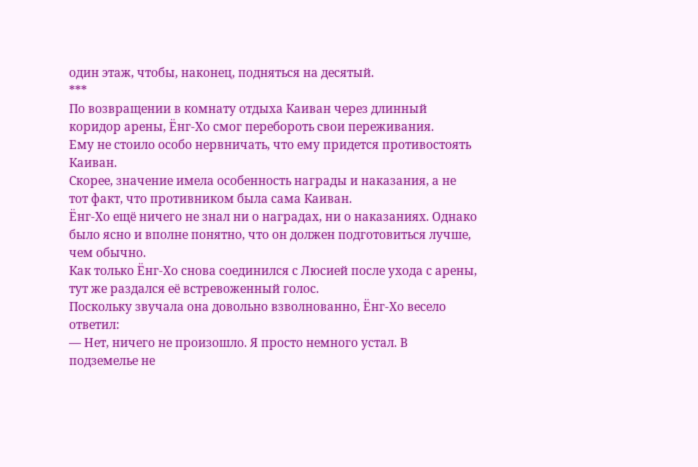один этаж, чтобы, наконец, подняться на десятый.
***
По возвращении в комнату отдыха Каиван через длинный коридор арены, Ёнг-Хо смог перебороть свои переживания.
Ему не стоило особо нервничать, что ему придется противостоять Каиван.
Скорее, значение имела особенность награды и наказания, а не тот факт, что противником была сама Каиван.
Ёнг-Хо ещё ничего не знал ни о наградах, ни о наказаниях. Однако было ясно и вполне понятно, что он должен подготовиться лучше, чем обычно.
Как только Ёнг-Хо снова соединился с Люсией после ухода с арены, тут же раздался её встревоженный голос.
Поскольку звучала она довольно взволнованно, Ёнг-Хо весело ответил:
— Нет, ничего не произошло. Я просто немного устал. В подземелье не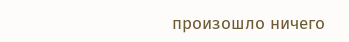произошло ничего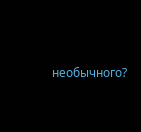необычного?